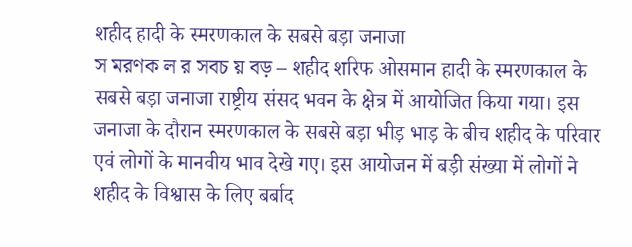शहीद हादी के स्मरणकाल के सबसे बड़ा जनाजा
স মরণক ল র সবচ য় বড় – शहीद शरिफ ओसमान हादी के स्मरणकाल के सबसे बड़ा जनाजा राष्ट्रीय संसद भवन के क्षेत्र में आयोजित किया गया। इस जनाजा के दौरान स्मरणकाल के सबसे बड़ा भीड़ भाड़ के बीच शहीद के परिवार एवं लोगों के मानवीय भाव देखे गए। इस आयोजन में बड़ी संख्या में लोगों ने शहीद के विश्वास के लिए बर्बाद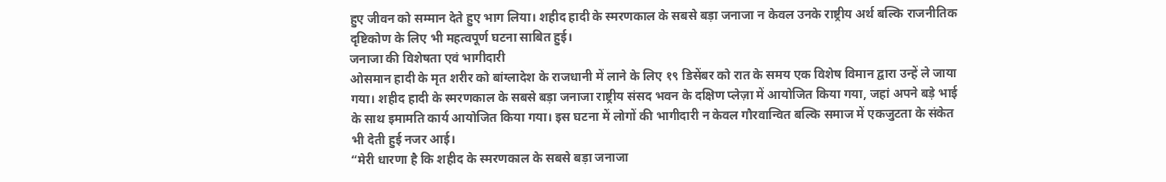हुए जीवन को सम्मान देते हुए भाग लिया। शहीद हादी के स्मरणकाल के सबसे बड़ा जनाजा न केवल उनके राष्ट्रीय अर्थ बल्कि राजनीतिक दृष्टिकोण के लिए भी महत्वपूर्ण घटना साबित हुई।
जनाजा की विशेषता एवं भागीदारी
ओसमान हादी के मृत शरीर को बांग्लादेश के राजधानी में लाने के लिए १९ डिसेंबर को रात के समय एक विशेष विमान द्वारा उन्हें ले जाया गया। शहीद हादी के स्मरणकाल के सबसे बड़ा जनाजा राष्ट्रीय संसद भवन के दक्षिण प्लेज़ा में आयोजित किया गया, जहां अपने बड़े भाई के साथ इमामति कार्य आयोजित किया गया। इस घटना में लोगों की भागीदारी न केवल गौरवान्वित बल्कि समाज में एकजुटता के संकेत भी देती हुई नजर आई।
“मेरी धारणा है कि शहीद के स्मरणकाल के सबसे बड़ा जनाजा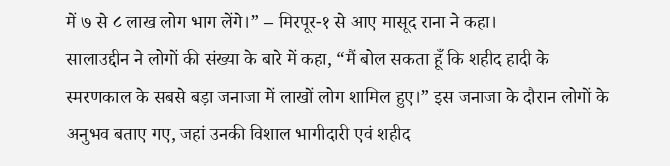में ७ से ८ लाख लोग भाग लेंगे।” – मिरपूर-१ से आए मासूद राना ने कहा।
सालाउद्दीन ने लोगों की संख्या के बारे में कहा, “मैं बोल सकता हूँ कि शहीद हादी के स्मरणकाल के सबसे बड़ा जनाजा में लाखों लोग शामिल हुए।” इस जनाजा के दौरान लोगों के अनुभव बताए गए, जहां उनकी विशाल भागीदारी एवं शहीद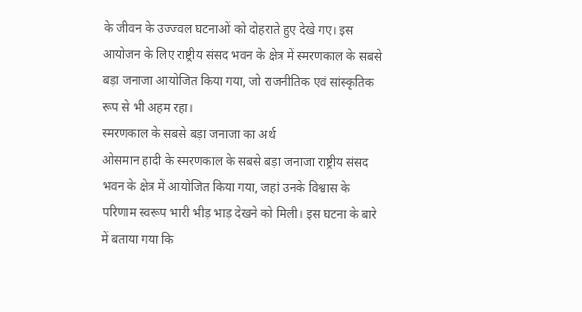के जीवन के उज्ज्वल घटनाओं को दोहराते हुए देखे गए। इस आयोजन के लिए राष्ट्रीय संसद भवन के क्षेत्र में स्मरणकाल के सबसे बड़ा जनाजा आयोजित किया गया, जो राजनीतिक एवं सांस्कृतिक रूप से भी अहम रहा।
स्मरणकाल के सबसे बड़ा जनाजा का अर्थ
ओसमान हादी के स्मरणकाल के सबसे बड़ा जनाजा राष्ट्रीय संसद भवन के क्षेत्र में आयोजित किया गया, जहां उनके विश्वास के परिणाम स्वरूप भारी भीड़ भाड़ देखने को मिली। इस घटना के बारे में बताया गया कि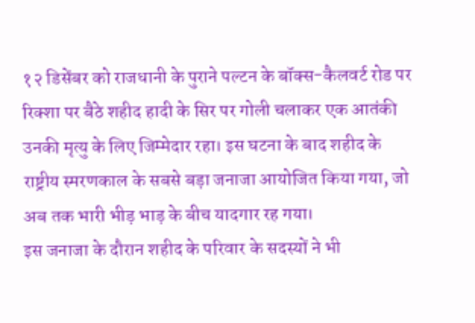१२ डिसेंबर को राजधानी के पुराने पल्टन के बॉक्स-कैलवर्ट रोड पर रिक्शा पर बैठे शहीद हादी के सिर पर गोली चलाकर एक आतंकी उनकी मृत्यु के लिए जिम्मेदार रहा। इस घटना के बाद शहीद के राष्ट्रीय स्मरणकाल के सबसे बड़ा जनाजा आयोजित किया गया, जो अब तक भारी भीड़ भाड़ के बीच यादगार रह गया।
इस जनाजा के दौरान शहीद के परिवार के सदस्यों ने भी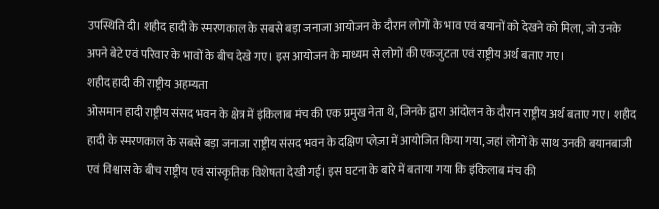उपस्थिति दी। शहीद हादी के स्मरणकाल के सबसे बड़ा जनाजा आयोजन के दौरान लोगों के भाव एवं बयानों को देखने को मिला, जो उनके अपने बेटे एवं परिवार के भावों के बीच देखे गए। इस आयोजन के माध्यम से लोगों की एकजुटता एवं राष्ट्रीय अर्थ बताए गए।
शहीद हादी की राष्ट्रीय अहम्यता
ओसमान हादी राष्ट्रीय संसद भवन के क्षेत्र में इंकिलाब मंच की एक प्रमुख नेता थे, जिनके द्वारा आंदोलन के दौरान राष्ट्रीय अर्थ बताए गए। शहीद हादी के स्मरणकाल के सबसे बड़ा जनाजा राष्ट्रीय संसद भवन के दक्षिण प्लेज़ा में आयोजित किया गया, जहां लोगों के साथ उनकी बयानबाजी एवं विश्वास के बीच राष्ट्रीय एवं सांस्कृतिक विशेषता देखी गई। इस घटना के बारे में बताया गया कि इंकिलाब मंच की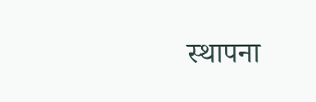स्थापना